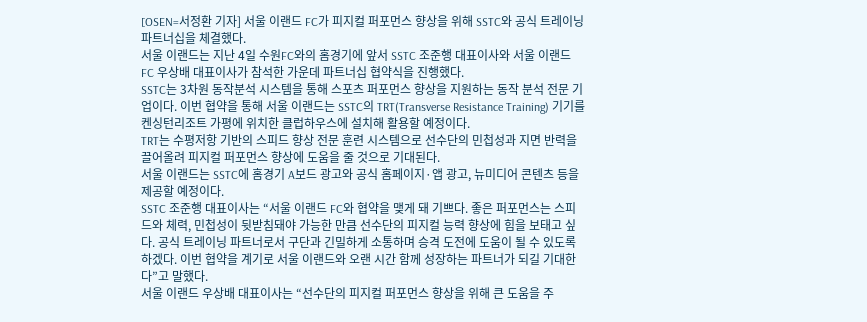[OSEN=서정환 기자] 서울 이랜드 FC가 피지컬 퍼포먼스 향상을 위해 SSTC와 공식 트레이닝 파트너십을 체결했다.
서울 이랜드는 지난 4일 수원FC와의 홈경기에 앞서 SSTC 조준행 대표이사와 서울 이랜드 FC 우상배 대표이사가 참석한 가운데 파트너십 협약식을 진행했다.
SSTC는 3차원 동작분석 시스템을 통해 스포츠 퍼포먼스 향상을 지원하는 동작 분석 전문 기업이다. 이번 협약을 통해 서울 이랜드는 SSTC의 TRT(Transverse Resistance Training) 기기를 켄싱턴리조트 가평에 위치한 클럽하우스에 설치해 활용할 예정이다.
TRT는 수평저항 기반의 스피드 향상 전문 훈련 시스템으로 선수단의 민첩성과 지면 반력을 끌어올려 피지컬 퍼포먼스 향상에 도움을 줄 것으로 기대된다.
서울 이랜드는 SSTC에 홈경기 A보드 광고와 공식 홈페이지·앱 광고, 뉴미디어 콘텐츠 등을 제공할 예정이다.
SSTC 조준행 대표이사는 “서울 이랜드 FC와 협약을 맺게 돼 기쁘다. 좋은 퍼포먼스는 스피드와 체력, 민첩성이 뒷받침돼야 가능한 만큼 선수단의 피지컬 능력 향상에 힘을 보태고 싶다. 공식 트레이닝 파트너로서 구단과 긴밀하게 소통하며 승격 도전에 도움이 될 수 있도록 하겠다. 이번 협약을 계기로 서울 이랜드와 오랜 시간 함께 성장하는 파트너가 되길 기대한다”고 말했다.
서울 이랜드 우상배 대표이사는 “선수단의 피지컬 퍼포먼스 향상을 위해 큰 도움을 주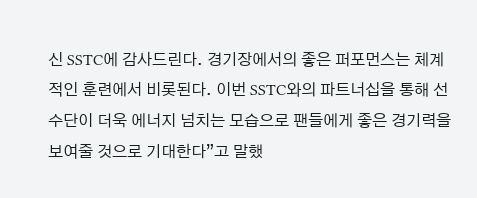신 SSTC에 감사드린다. 경기장에서의 좋은 퍼포먼스는 체계적인 훈련에서 비롯된다. 이번 SSTC와의 파트너십을 통해 선수단이 더욱 에너지 넘치는 모습으로 팬들에게 좋은 경기력을 보여줄 것으로 기대한다”고 말했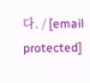다. / [email protected]